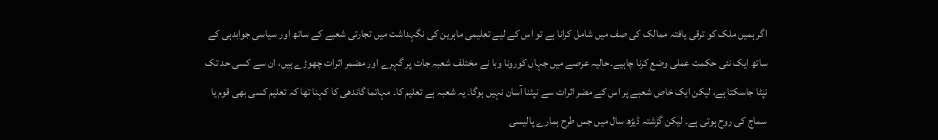اگر ہمیں ملک کو ترقی یافتہ ممالک کی صف میں شامل کرانا ہے تو اس کے لیے تعلیمی ماہرین کی نگہداشت میں تجارتی شعبے کے ساتھ اور سیاسی جوابدہی کے ساتھ ایک نئی حکمت عملی وضع کرنا چاہیے۔حالیہ عرصے میں جہاں کورونا وبا نے مختلف شعبہ جات پر گہرے اور مضمر اثرات چھوڑے ہیں، ان سے کسی حد تک نپٹا جاسکتا ہے، لیکن ایک خاص شعبے پر اس کے مضر اثرات سے نپٹنا آسان نہیں ہوگا۔ یہ شعبہ ہے تعلیم کا۔ مہاتما گاندھی کا کہنا تھا کہ تعلیم کسی بھی قوم یا سماج کی روح ہوتی ہے۔ لیکن گزشتہ ڈیڑھ سال میں جس طرح ہمارے پالیسی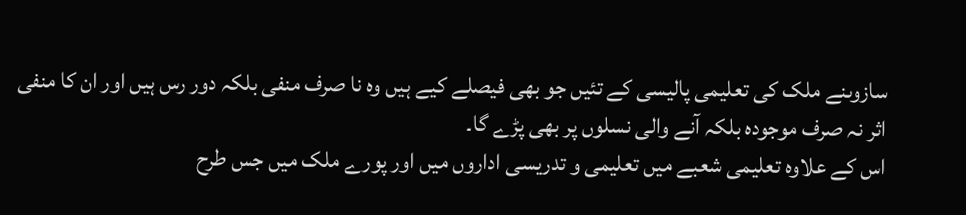سازوںنے ملک کی تعلیمی پالیسی کے تئیں جو بھی فیصلے کیے ہیں وہ نا صرف منفی بلکہ دور رس ہیں اور ان کا منفی اثر نہ صرف موجودہ بلکہ آنے والی نسلوں پر بھی پڑے گا۔
اس کے علاوہ تعلیمی شعبے میں تعلیمی و تدریسی اداروں میں اور پورے ملک میں جس طرح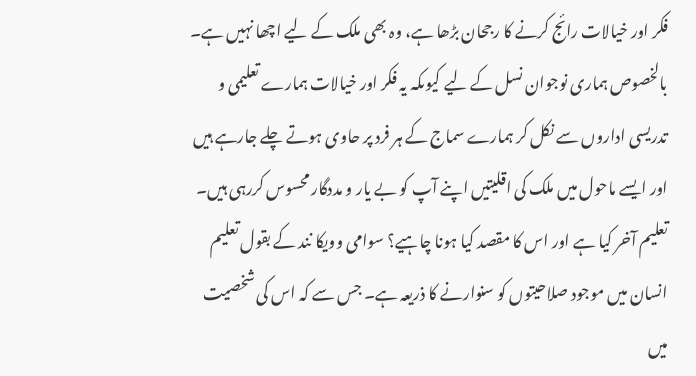فکر اور خیالات رائج کرنے کا رجحان بڑھا ہے، وہ بھی ملک کے لیے اچھا نہیں ہے۔ بالخصوص ہماری نوجوان نسل کے لیے کیوںکہ یہ فکر اور خیالات ہمارے تعلیمی و تدریسی اداروں سے نکل کر ہمارے سماج کے ہر فرد پر حاوی ہوتے چلے جارہے ہیں اور ایسے ماحول میں ملک کی اقلیتیں اپنے آپ کو بے یار و مددگار محسوس کررہی ہیں۔
تعلیم آخر کیا ہے اور اس کا مقصد کیا ہونا چاہیے؟ سوامی وویکا نند کے بقول تعلیم انسان میں موجود صلاحیتوں کو سنوارنے کا ذریعہ ہے۔ جس سے کہ اس کی شخصیت میں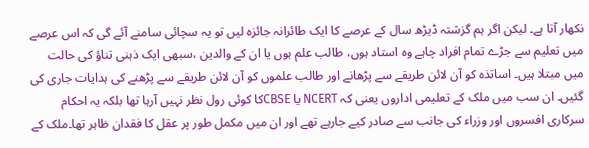نکھار آتا ہے۔ لیکن اگر ہم گزشتہ ڈیڑھ سال کے عرصے کا ایک طائرانہ جائزہ لیں تو یہ سچائی سامنے آئے گی کہ اس عرصے میں تعلیم سے جڑے تمام افراد چاہے وہ استاد ہوں، طالب علم ہوں یا ان کے والدین ،سبھی ایک ذہنی تناؤ کی حالت میں مبتلا ہیں۔ اساتذہ کو آن لائن طریقے سے پڑھانے اور طالب علموں کو آن لائن طریقے سے پڑھنے کی ہدایات جاری کی گئیں۔ ان سب میں ملک کے تعلیمی اداروں یعنی کہ NCERT یا CBSEکا کوئی رول نظر نہیں آرہا تھا بلکہ یہ احکام سرکاری افسروں اور وزراء کی جانب سے صادر کیے جارہے تھے اور ان میں مکمل طور پر عقل کا فقدان ظاہر تھا۔ملک کے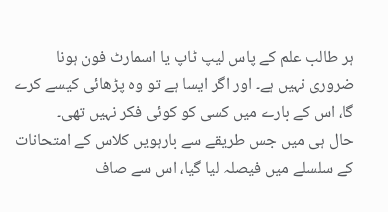ہر طالب علم کے پاس لیپ ٹاپ یا اسمارٹ فون ہونا ضروری نہیں ہے۔ اور اگر ایسا ہے تو وہ پڑھائی کیسے کرے گا، اس کے بارے میں کسی کو کوئی فکر نہیں تھی۔
حال ہی میں جس طریقے سے بارہویں کلاس کے امتحانات کے سلسلے میں فیصلہ لیا گیا، اس سے صاف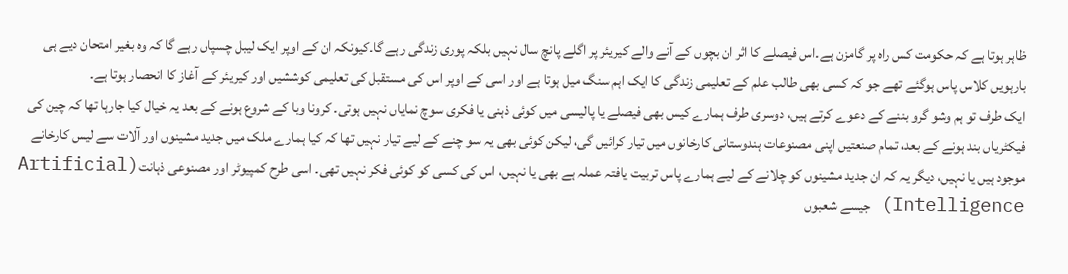ظاہر ہوتا ہے کہ حکومت کس راہ پر گامزن ہے۔اس فیصلے کا اثر ان بچوں کے آنے والے کیریئر پر اگلے پانچ سال نہیں بلکہ پوری زندگی رہے گا۔کیونکہ ان کے اوپر ایک لیبل چسپاں رہے گا کہ وہ بغیر امتحان دیے ہی بارہویں کلاس پاس ہوگئے تھے جو کہ کسی بھی طالب علم کے تعلیمی زندگی کا ایک اہم سنگ میل ہوتا ہے اور اسی کے اوپر اس کی مستقبل کی تعلیمی کوششیں اور کیریئر کے آغاز کا انحصار ہوتا ہے۔
ایک طرف تو ہم وشو گرو بننے کے دعوے کرتے ہیں، دوسری طرف ہمارے کیس بھی فیصلے یا پالیسی میں کوئی ذہنی یا فکری سوچ نمایاں نہیں ہوتی۔ کرونا وبا کے شروع ہونے کے بعد یہ خیال کیا جارہا تھا کہ چین کی فیکٹریاں بند ہونے کے بعد، تمام صنعتیں اپنی مصنوعات ہندوستانی کارخانوں میں تیار کرائیں گی، لیکن کوئی بھی یہ سو چنے کے لیے تیار نہیں تھا کہ کیا ہمارے ملک میں جدید مشینوں اور آلات سے لیس کارخانے موجود ہیں یا نہیں، دیگر یہ کہ ان جدید مشینوں کو چلانے کے لیے ہمارے پاس تربیت یافتہ عملہ ہے بھی یا نہیں، اس کی کسی کو کوئی فکر نہیں تھی۔ اسی طرح کمپیوٹر اور مصنوعی ذہانت(Artificial Intelligence) جیسے شعبوں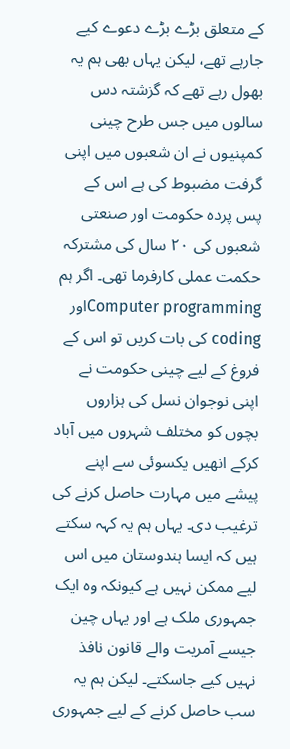کے متعلق بڑے بڑے دعوے کیے جارہے تھے، لیکن یہاں بھی ہم یہ بھول رہے تھے کہ گزشتہ دس سالوں میں جس طرح چینی کمپنیوں نے ان شعبوں میں اپنی گرفت مضبوط کی ہے اس کے پس پردہ حکومت اور صنعتی شعبوں کی ۲۰ سال کی مشترکہ حکمت عملی کارفرما تھی۔ اگر ہم Computer programmingاور coding کی بات کریں تو اس کے فروغ کے لیے چینی حکومت نے اپنی نوجوان نسل کی ہزاروں بچوں کو مختلف شہروں میں آباد کرکے انھیں یکسوئی سے اپنے پیشے میں مہارت حاصل کرنے کی ترغیب دی۔ یہاں ہم یہ کہہ سکتے ہیں کہ ایسا ہندوستان میں اس لیے ممکن نہیں ہے کیونکہ وہ ایک جمہوری ملک ہے اور یہاں چین جیسے آمریت والے قانون نافذ نہیں کیے جاسکتے۔ لیکن ہم یہ سب حاصل کرنے کے لیے جمہوری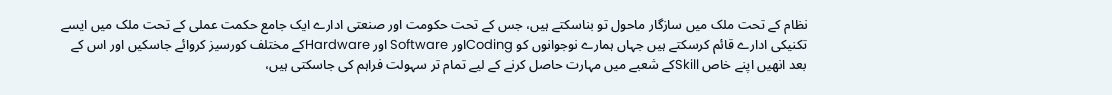نظام کے تحت ملک میں سازگار ماحول تو بناسکتے ہیں، جس کے تحت حکومت اور صنعتی ادارے ایک جامع حکمت عملی کے تحت ملک میں ایسے تکنیکی ادارے قائم کرسکتے ہیں جہاں ہمارے نوجوانوں کو Codingاور Software اور Hardwareکے مختلف کورسیز کروائے جاسکیں اور اس کے بعد انھیں اپنے خاص Skillکے شعبے میں مہارت حاصل کرنے کے لیے تمام تر سہولت فراہم کی جاسکتی ہیں،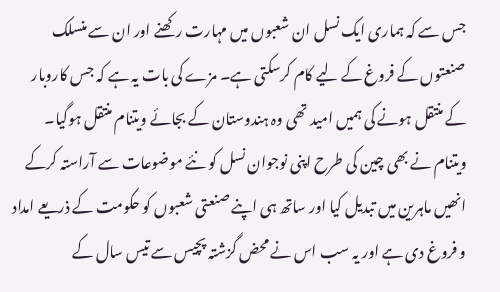جس سے کہ ہماری ایک نسل ان شعبوں میں مہارت رکھنے اور ان سے منسلک صنعتوں کے فروغ کے لیے کام کرسکتی ہے۔ مزے کی بات یہ ہے کہ جس کاروبار کے منتقل ہونے کی ہمیں امید تھی وہ ہندوستان کے بجائے ویتنام منتقل ہوگیا۔ ویتنام نے بھی چین کی طرح اپنی نوجوان نسل کو نئے موضوعات سے آراستہ کرکے انھیں ماہرین میں تبدیل کیا اور ساتھ ہی اپنے صنعتی شعبوں کو حکومت کے ذریعے امداد و فروغ دی ہے اور یہ سب اس نے محض گزشتہ پچیس سے تیس سال کے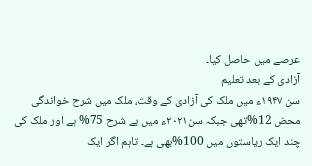عرصے میں حاصل کیا۔
آزادی کے بعد تعلیم
سن ۱۹۴۷ء میں ملک کی آزادی کے وقت، ملک میں شرح خواندگی محض 12%تھی جبکہ سن۲۰۲۱ء میں بے شرح 75% ہے اور ملک کی چند ایک ریاستوں میں 100%بھی ہے۔ تاہم اگر ایک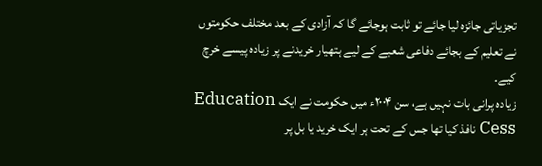تجزیاتی جائزہ لیا جائے تو ثابت ہوجائے گا کہ آزادی کے بعد مختلف حکومتوں نے تعلیم کے بجائے دفاعی شعبے کے لیے ہتھیار خریدنے پر زیادہ پیسے خرچ کیے۔
زیادہ پرانی بات نہیں ہے، سن ۲۰۰۴ء میں حکومت نے ایک Education Cess نافذ کیا تھا جس کے تحت ہر ایک خرید یا بل پر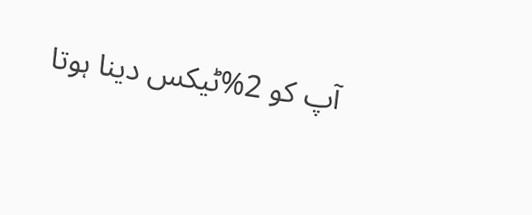آپ کو 2%ٹیکس دینا ہوتا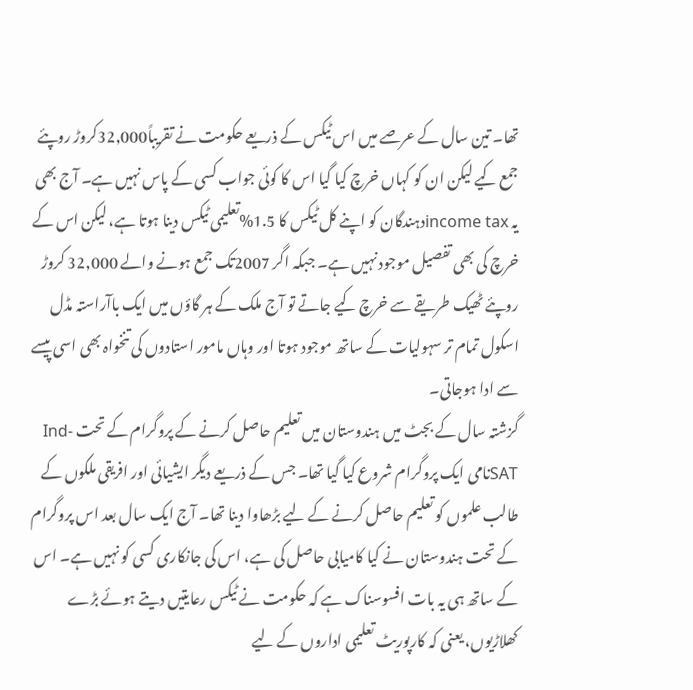تھا۔ تین سال کے عرصے میں اس ٹیکس کے ذریعے حکومت نے تقریباً32,000کروڑ روپئے جمع کیے لیکن ان کو کہاں خرچ کیا گیا اس کا کوئی جواب کسی کے پاس نہیں ہے۔ آج بھی یہ income taxدہندگان کو اپنے کل ٹیکس کا 1.5%تعلیمی ٹیکس دینا ہوتا ہے، لیکن اس کے خرچ کی بھی تفصیل موجود نہیں ہے۔ جبکہ اگر 2007تک جمع ہونے والے 32,000 کروڑ روپئے ٹھیک طریقے سے خرچ کیے جاتے تو آج ملک کے ہر گاؤں میں ایک باآراستہ مڈل اسکول تمام تر سہولیات کے ساتھ موجود ہوتا اور وہاں مامور استادوں کی تنخواہ بھی اسی پیسے سے ادا ہوجاتی۔
گزشتہ سال کے بجٹ میں ہندوستان میں تعلیم حاصل کرنے کے پروگرام کے تحت Ind-SATنامی ایک پروگرام شروع کیا گیا تھا۔ جس کے ذریعے دیگر ایشیائی اور افریقی ملکوں کے طالب علموں کو تعلیم حاصل کرنے کے لیے بڑھاوا دینا تھا۔ آج ایک سال بعد اس پروگرام کے تحت ہندوستان نے کیا کامیابی حاصل کی ہے، اس کی جانکاری کسی کو نہیں ہے۔ اس کے ساتھ ہی یہ بات افسوسناک ہے کہ حکومت نے ٹیکس رعایتیں دیتے ہوئے بڑے کھلاڑیوں، یعنی کہ کارپوریٹ تعلیمی اداروں کے لیے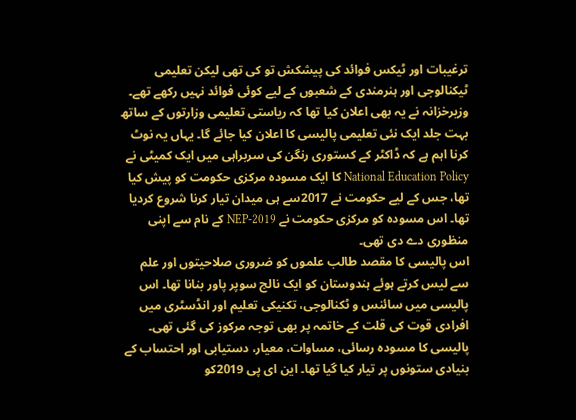ترغیبات اور ٹیکس فوائد کی پیشکش تو کی تھی لیکن تعلیمی ٹیکنالوجی اور ہنرمندی کے شعبوں کے لیے کوئی فوائد نہیں رکھے تھے۔ وزیرخزانہ نے یہ بھی اعلان کیا تھا کہ ریاستی تعلیمی وزارتوں کے ساتھ بہت جلد ایک نئی تعلیمی پالیسی کا اعلان کیا جائے گا۔ یہاں یہ نوٹ کرنا اہم ہے کہ ڈاکٹر کے کستوری رنگن کی سربراہی میں ایک کمیٹی نے National Education Policy کا ایک مسودہ مرکزی حکومت کو پیش کیا تھا، جس کے لیے حکومت نے 2017سے ہی میدان تیار کرنا شروع کردیا تھا۔ اس مسودہ کو مرکزی حکومت نے NEP-2019 کے نام سے اپنی منظوری دے دی تھی۔
اس پالیسی کا مقصد طالب علموں کو ضروری صلاحیتوں اور علم سے لیس کرتے ہوئے ہندوستان کو ایک نالج سوپر پاور بنانا تھا۔ اس پالیسی میں سائنس و ٹکنالوجی، تکنیکی تعلیم اور انڈسٹری میں افرادی قوت کی قلت کے خاتمہ پر بھی توجہ مرکوز کی گئی تھی۔ پالیسی کا مسودہ رسائی، مساوات، معیار، دستیابی اور احتساب کے بنیادی ستونوں پر تیار کیا گیا تھا۔ این ای پی 2019کو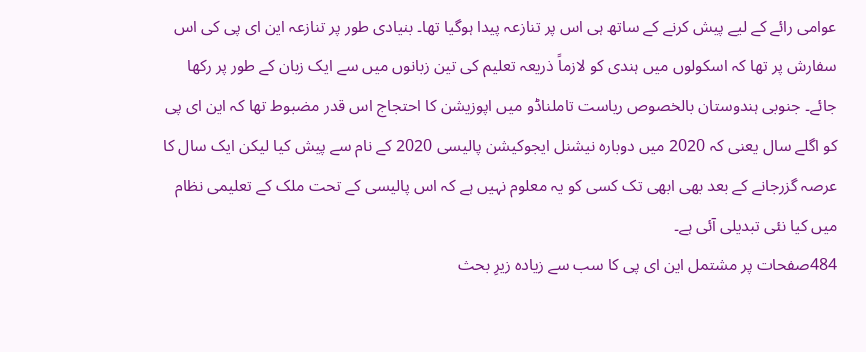عوامی رائے کے لیے پیش کرنے کے ساتھ ہی اس پر تنازعہ پیدا ہوگیا تھا۔ بنیادی طور پر تنازعہ این ای پی کی اس سفارش پر تھا کہ اسکولوں میں ہندی کو لازماً ذریعہ تعلیم کی تین زبانوں میں سے ایک زبان کے طور پر رکھا جائے۔ جنوبی ہندوستان بالخصوص ریاست تاملناڈو میں اپوزیشن کا احتجاج اس قدر مضبوط تھا کہ این ای پی کو اگلے سال یعنی کہ 2020 میں دوبارہ نیشنل ایجوکیشن پالیسی 2020 کے نام سے پیش کیا لیکن ایک سال کا عرصہ گزرجانے کے بعد بھی ابھی تک کسی کو یہ معلوم نہیں ہے کہ اس پالیسی کے تحت ملک کے تعلیمی نظام میں کیا نئی تبدیلی آئی ہے۔
484صفحات پر مشتمل این ای پی کا سب سے زیادہ زیرِ بحث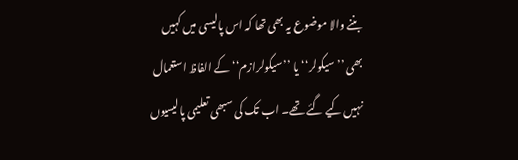بننے والا موضوع یہ بھی تھا کہ اس پالیسی میں کہیں بھی ’’سیکولر‘‘ یا ’’سیکولرازم‘‘ کے الفاظ استعمال نہیں کیے گئے تھے۔ اب تک کی سبھی تعلیمی پالیسیوں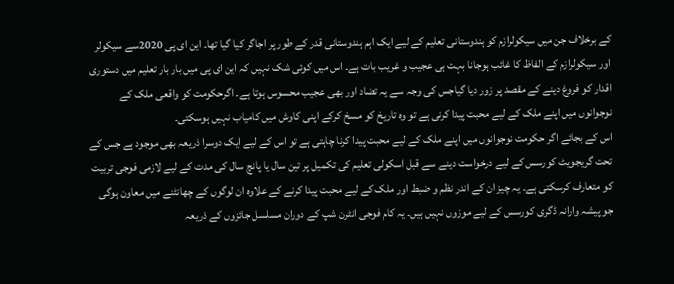کے برخلاف جن میں سیکولرازم کو ہندوستانی تعلیم کے لیے ایک اہم ہندوستانی قدر کے طور پر اجاگر کیا گیا تھا۔ این ای پی 2020سے سیکولر اور سیکولرازم کے الفاظ کا غائب ہوجانا بہت ہی عجیب و غریب بات ہے۔ اس میں کوئی شک نہیں کہ این ای پی میں بار بار تعلیم میں دستوری اقدار کو فروغ دینے کے مقصد پر زور دیا گیاجس کی وجہ سے یہ تضاد اور بھی عجیب محسوس ہوتا ہے۔ اگرحکومت کو واقعی ملک کے نوجوانوں میں اپنے ملک کے لیے محبت پیدا کرنی ہے تو وہ تاریخ کو مسخ کرکے اپنی کاوش میں کامیاب نہیں ہوسکتی۔
اس کے بجائے اگر حکومت نوجوانوں میں اپنے ملک کے لیے محبت پیدا کرنا چاہتی ہے تو اس کے لیے ایک دوسرا ذریعہ بھی موجود ہے جس کے تحت گریجویٹ کورسس کے لیے درخواست دینے سے قبل اسکولی تعلیم کی تکمیل پر تین سال یا پانچ سال کی مدت کے لیے لازمی فوجی تربیت کو متعارف کرسکتی ہے۔ یہ چیز ان کے اندر نظم و ضبط اور ملک کے لیے محبت پیدا کرنے کے علاوہ ان لوگوں کے چھانٹنے میں معاون ہوگی جو پیشہ وارانہ ڈگری کورسس کے لیے موزوں نہیں ہیں۔ یہ کام فوجی انٹرن شپ کے دوران مسلسل جائزوں کے ذریعہ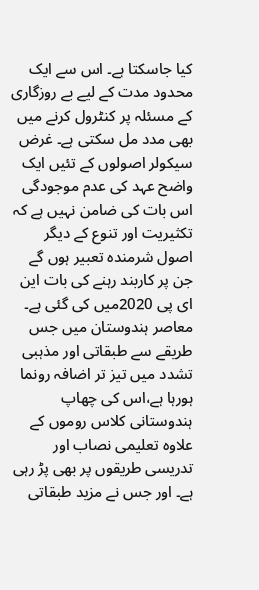کیا جاسکتا ہے۔ اس سے ایک محدود مدت کے لیے بے روزگاری کے مسئلہ پر کنٹرول کرنے میں بھی مدد مل سکتی ہے۔ غرض سیکولر اصولوں کے تئیں ایک واضح عہد کی عدم موجودگی اس بات کی ضامن نہیں ہے کہ تکثیریت اور تنوع کے دیگر اصول شرمندہ تعبیر ہوں گے جن پر کاربند رہنے کی بات این ای پی 2020میں کی گئی ہے۔
معاصر ہندوستان میں جس طریقے سے طبقاتی اور مذہبی تشدد میں تیز تر اضافہ رونما ہورہا ہے،اس کی چھاپ ہندوستانی کلاس روموں کے علاوہ تعلیمی نصاب اور تدریسی طریقوں پر بھی پڑ رہی ہے۔ اور جس نے مزید طبقاتی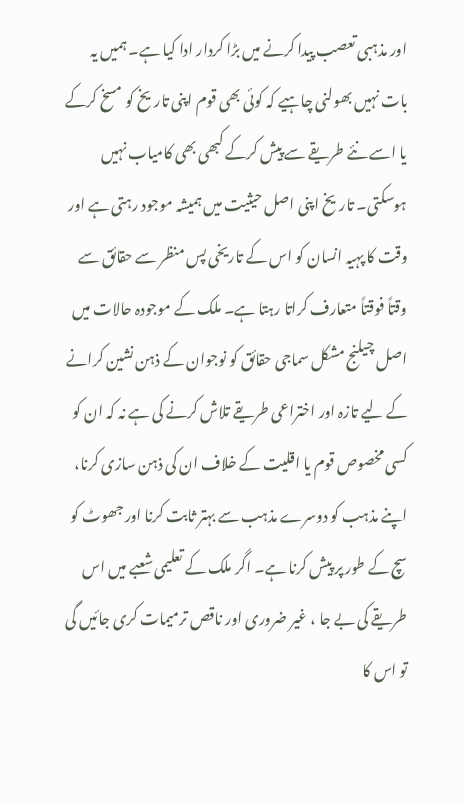اور مذہبی تعصب پیدا کرنے میں بڑا کردار ادا کیا ہے۔ ہمیں یہ بات نہیں بھولنی چاہیے کہ کوئی بھی قوم اپنی تاریخ کو مسخ کرکے یا اسے نئے طریقے سے پیش کرکے کبھی بھی کامیاب نہیں ہوسکتی۔ تاریخ اپنی اصل حیثیت میں ہمیشہ موجود رہتی ہے اور وقت کا پہیہ انسان کو اس کے تاریخی پس منظر سے حقائق سے وقتاً فوقتاً متعارف کراتا رہتا ہے۔ ملک کے موجودہ حالات میں اصل چیلنج مشکل سماجی حقائق کو نوجوان کے ذہن نشین کرانے کے لیے تازہ اور اختراعی طریقے تلاش کرنے کی ہے نہ کہ ان کو کسی مخصوص قوم یا اقلیت کے خلاف ان کی ذہن سازی کرنا، اپنے مذہب کو دوسرے مذہب سے بہتر ثابت کرنا اور جھوٹ کو سچ کے طور پر پیش کرنا ہے۔ اگر ملک کے تعلیمی شعبے میں اس طریقے کی بے جا ، غیر ضروری اور ناقص ترمیمات کری جائیں گی تو اس کا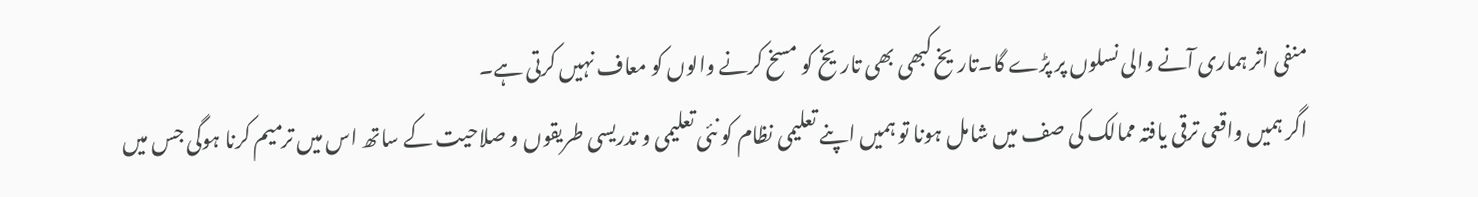منفی اثر ہماری آنے والی نسلوں پر پڑے گا۔تاریخ کبھی بھی تاریخ کو مسخ کرنے والوں کو معاف نہیں کرتی ہے۔
اگر ہمیں واقعی ترقی یافتہ ممالک کی صف میں شامل ہونا تو ہمیں اپنے تعلیمی نظام کو نئی تعلیمی و تدریسی طریقوں و صلاحیت کے ساتھ اس میں ترمیم کرنا ہوگی جس میں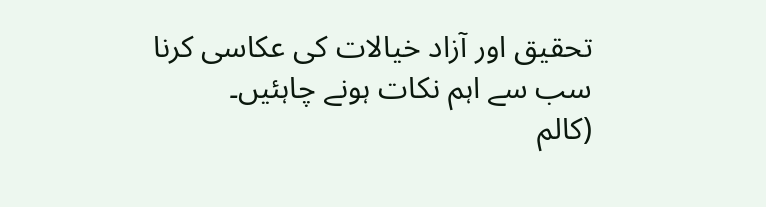تحقیق اور آزاد خیالات کی عکاسی کرنا سب سے اہم نکات ہونے چاہئیں۔
(کالم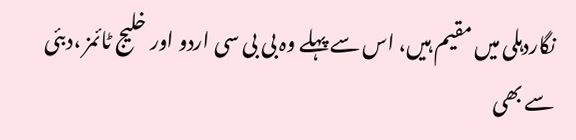نگاردہلی میں مقیم ہیں، اس سے پہلے وہ بی بی سی اردو اور خلیج ٹائمز ،دبئی سے بھی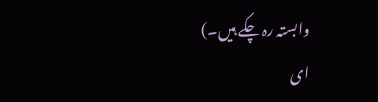وابستہ رہ چکے ہیں۔)
ای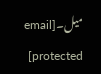میل۔[email protected]